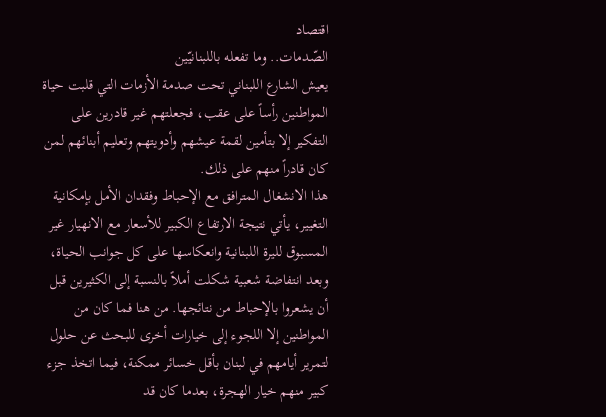اقتصاد
الصّدمات.. وما تفعله باللبنانيّين
يعيش الشارع اللبناني تحت صدمة الأزمات التي قلبت حياة المواطنين رأساً على عقب، فجعلتهم غير قادرين على التفكير إلا بتأمين لقمة عيشهم وأدويتهم وتعليم أبنائهم لمن كان قادراً منهم على ذلك.
هذا الانشغال المترافق مع الإحباط وفقدان الأمل بإمكانية التغيير، يأتي نتيجة الارتفاع الكبير للأسعار مع الانهيار غير المسبوق لليرة اللبنانية وانعكاسها على كل جوانب الحياة، وبعد انتفاضة شعبية شكلت أملاً بالنسبة إلى الكثيرين قبل أن يشعروا بالإحباط من نتائجها. من هنا فما كان من المواطنين إلا اللجوء إلى خيارات أخرى للبحث عن حلول لتمرير أيامهم في لبنان بأقل خسائر ممكنة، فيما اتخذ جزء كبير منهم خيار الهجرة، بعدما كان قد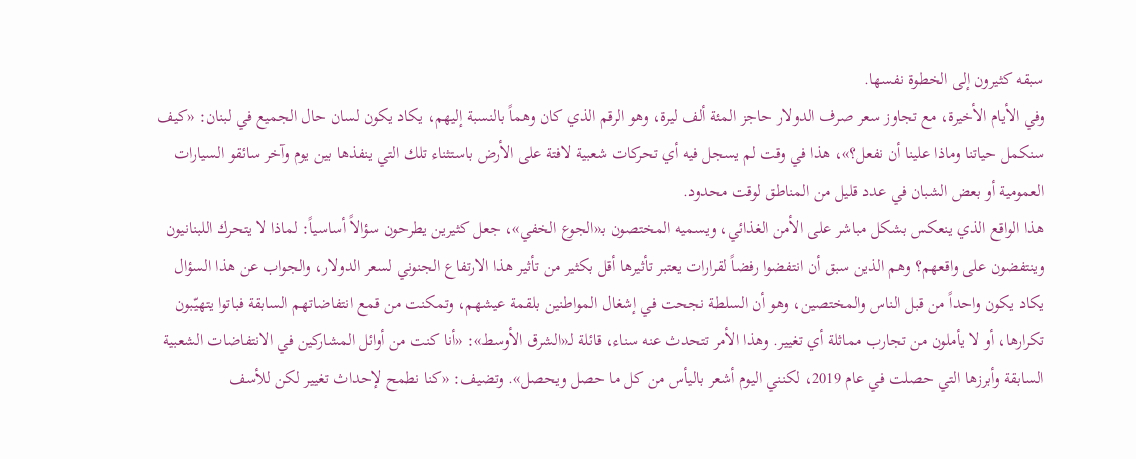سبقه كثيرون إلى الخطوة نفسها.
وفي الأيام الأخيرة، مع تجاوز سعر صرف الدولار حاجز المئة ألف ليرة، وهو الرقم الذي كان وهماً بالنسبة إليهم، يكاد يكون لسان حال الجميع في لبنان: «كيف سنكمل حياتنا وماذا علينا أن نفعل؟»، هذا في وقت لم يسجل فيه أي تحركات شعبية لافتة على الأرض باستثناء تلك التي ينفذها بين يوم وآخر سائقو السيارات العمومية أو بعض الشبان في عدد قليل من المناطق لوقت محدود.
هذا الواقع الذي ينعكس بشكل مباشر على الأمن الغذائي، ويسميه المختصون بـ«الجوع الخفي»، جعل كثيرين يطرحون سؤالاً أساسياً: لماذا لا يتحرك اللبنانيون وينتفضون على واقعهم؟ وهم الذين سبق أن انتفضوا رفضاً لقرارات يعتبر تأثيرها أقل بكثير من تأثير هذا الارتفاع الجنوني لسعر الدولار، والجواب عن هذا السؤال يكاد يكون واحداً من قبل الناس والمختصين، وهو أن السلطة نجحت في إشغال المواطنين بلقمة عيشهم، وتمكنت من قمع انتفاضاتهم السابقة فباتوا يتهيّبون تكرارها، أو لا يأملون من تجارب مماثلة أي تغيير. وهذا الأمر تتحدث عنه سناء، قائلة لـ«الشرق الأوسط»: «أنا كنت من أوائل المشاركين في الانتفاضات الشعبية السابقة وأبرزها التي حصلت في عام 2019، لكنني اليوم أشعر باليأس من كل ما حصل ويحصل». وتضيف: «كنا نطمح لإحداث تغيير لكن للأسف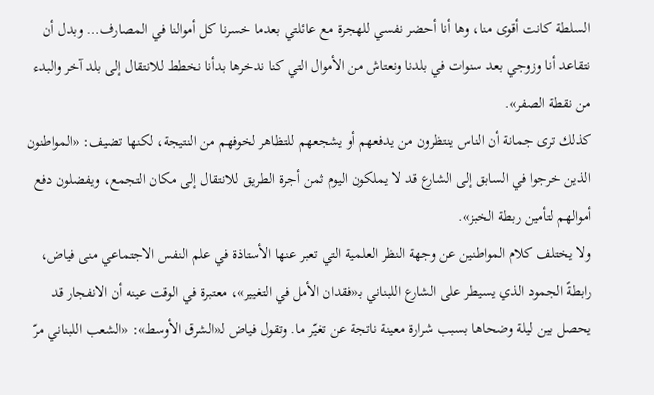السلطة كانت أقوى منا، وها أنا أحضر نفسي للهجرة مع عائلتي بعدما خسرنا كل أموالنا في المصارف… وبدل أن نتقاعد أنا وزوجي بعد سنوات في بلدنا ونعتاش من الأموال التي كنا ندخرها بدأنا نخطط للانتقال إلى بلد آخر والبدء من نقطة الصفر».
كذلك ترى جمانة أن الناس ينتظرون من يدفعهم أو يشجعهم للتظاهر لخوفهم من النتيجة، لكنها تضيف: «المواطنون الذين خرجوا في السابق إلى الشارع قد لا يملكون اليوم ثمن أجرة الطريق للانتقال إلى مكان التجمع، ويفضلون دفع أموالهم لتأمين ربطة الخبز».
ولا يختلف كلام المواطنين عن وجهة النظر العلمية التي تعبر عنها الأستاذة في علم النفس الاجتماعي منى فياض، رابطةً الجمود الذي يسيطر على الشارع اللبناني بـ«فقدان الأمل في التغيير»، معتبرة في الوقت عينه أن الانفجار قد يحصل بين ليلة وضحاها بسبب شرارة معينة ناتجة عن تغيّر ما. وتقول فياض لـ«الشرق الأوسط»: «الشعب اللبناني مرّ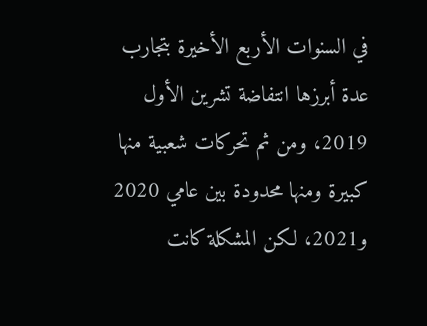في السنوات الأربع الأخيرة بتجارب عدة أبرزها انتفاضة تشرين الأول 2019، ومن ثم تحركات شعبية منها كبيرة ومنها محدودة بين عامي 2020 و2021، لكن المشكلة كانت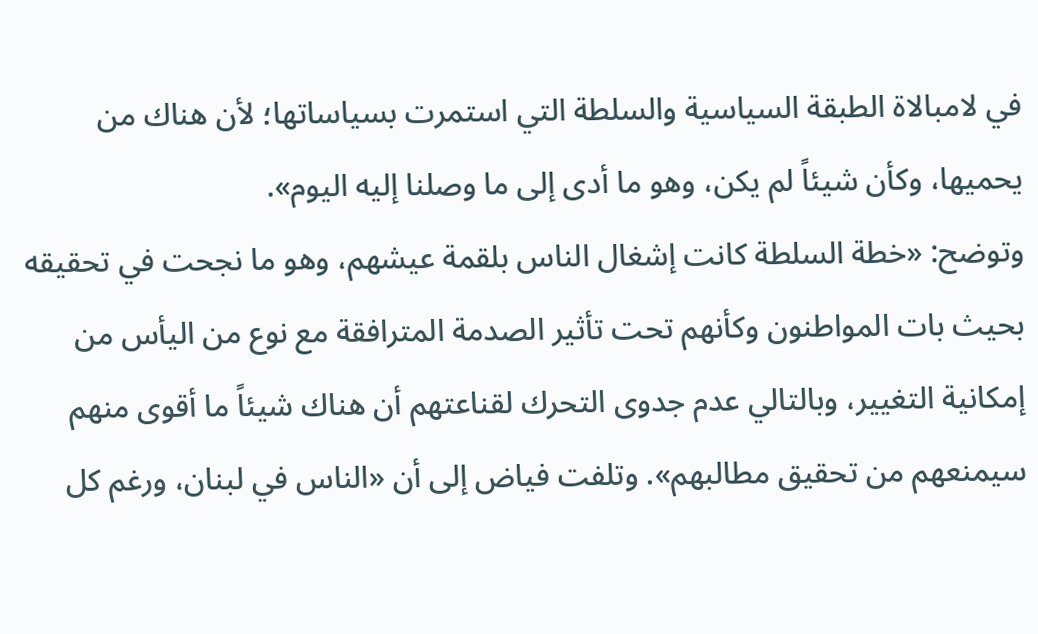في لامبالاة الطبقة السياسية والسلطة التي استمرت بسياساتها؛ لأن هناك من يحميها، وكأن شيئاً لم يكن، وهو ما أدى إلى ما وصلنا إليه اليوم».
وتوضح: «خطة السلطة كانت إشغال الناس بلقمة عيشهم، وهو ما نجحت في تحقيقه بحيث بات المواطنون وكأنهم تحت تأثير الصدمة المترافقة مع نوع من اليأس من إمكانية التغيير، وبالتالي عدم جدوى التحرك لقناعتهم أن هناك شيئاً ما أقوى منهم سيمنعهم من تحقيق مطالبهم». وتلفت فياض إلى أن «الناس في لبنان، ورغم كل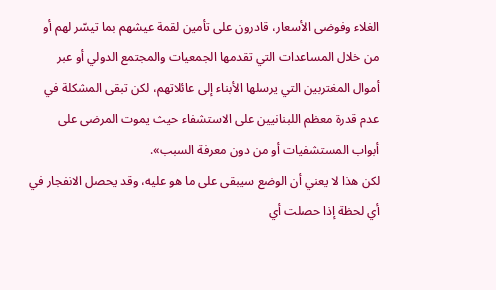الغلاء وفوضى الأسعار، قادرون على تأمين لقمة عيشهم بما تيسّر لهم أو من خلال المساعدات التي تقدمها الجمعيات والمجتمع الدولي أو عبر أموال المغتربين التي يرسلها الأبناء إلى عائلاتهم، لكن تبقى المشكلة في عدم قدرة معظم اللبنانيين على الاستشفاء حيث يموت المرضى على أبواب المستشفيات أو من دون معرفة السبب».
لكن هذا لا يعني أن الوضع سيبقى على ما هو عليه، وقد يحصل الانفجار في أي لحظة إذا حصلت أي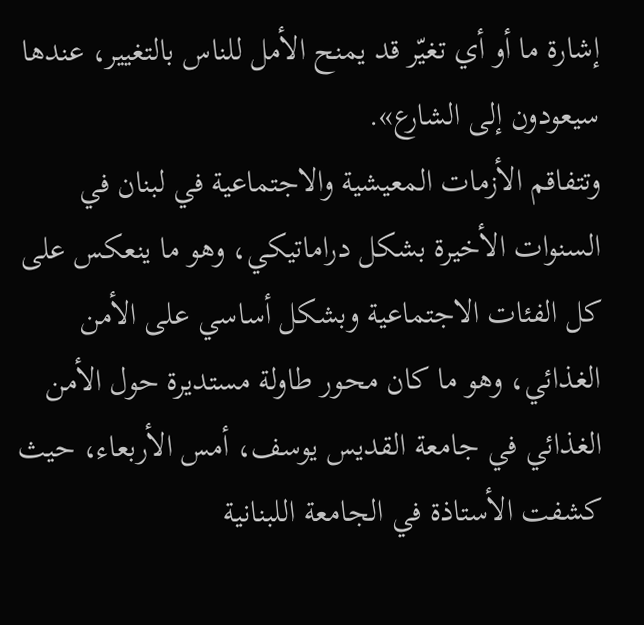إشارة ما أو أي تغيّر قد يمنح الأمل للناس بالتغيير، عندها سيعودون إلى الشارع».
وتتفاقم الأزمات المعيشية والاجتماعية في لبنان في السنوات الأخيرة بشكل دراماتيكي، وهو ما ينعكس على كل الفئات الاجتماعية وبشكل أساسي على الأمن الغذائي، وهو ما كان محور طاولة مستديرة حول الأمن الغذائي في جامعة القديس يوسف، أمس الأربعاء، حيث كشفت الأستاذة في الجامعة اللبنانية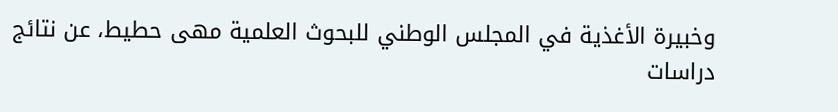وخبيرة الأغذية في المجلس الوطني للبحوث العلمية مهى حطيط، عن نتائج دراسات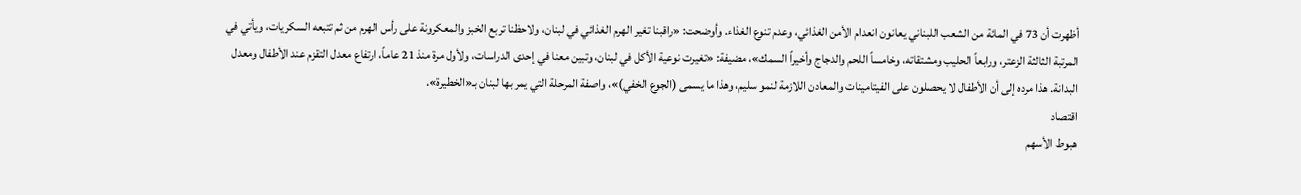أظهرت أن 73 في المائة من الشعب اللبناني يعانون انعدام الأمن الغذائي، وعدم تنوع الغذاء. وأوضحت: «راقبنا تغير الهرم الغذائي في لبنان، ولاحظنا تربع الخبز والمعكرونة على رأس الهرم من ثم تتبعه السكريات، ويأتي في المرتبة الثالثة الزعتر، ورابعاً الحليب ومشتقاته، وخامساً اللحم والدجاج وأخيراً السمك»، مضيفة: «تغيرت نوعية الأكل في لبنان، وتبين معنا في إحدى الدراسات، ولأول مرة منذ 21 عاماً، ارتفاع معدل التقزم عند الأطفال ومعدل البدانة. هذا مرده إلى أن الأطفال لا يحصلون على الفيتامينات والمعادن اللازمة لنمو سليم، وهذا ما يسمى (الجوع الخفي)»، واصفة المرحلة التي يمر بها لبنان بـ«الخطيرة».
اقتصاد
هبوط الأسهم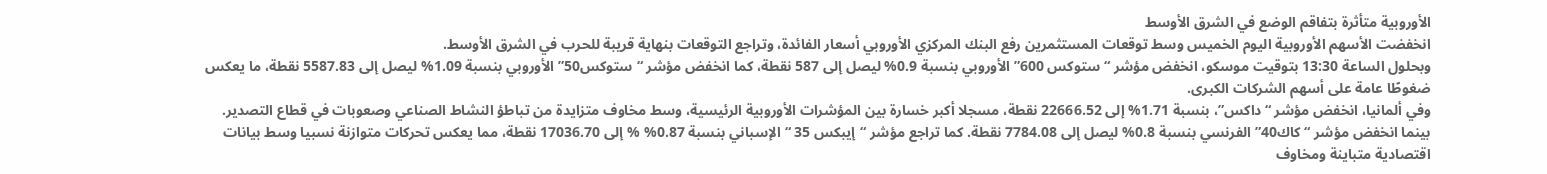الأوروبية متأثرة بتفاقم الوضع في الشرق الأوسط
انخفضت الأسهم الأوروبية اليوم الخميس وسط توقعات المستثمرين رفع البنك المركزي الأوروبي أسعار الفائدة، وتراجع التوقعات بنهاية قريبة للحرب في الشرق الأوسط.
وبحلول الساعة 13:30 بتوقيت موسكو، انخفض مؤشر “ستوكس 600” الأوروبي بنسبة 0.9% ليصل إلى 587 نقطة، كما انخفض مؤشر “ستوكس50” الأوروبي بنسبة 1.09% ليصل إلى 5587.83 نقطة، ما يعكس ضغوطًا عامة على أسهم الشركات الكبرى.
وفي ألمانيا، انخفض مؤشر “داكس”، بنسبة 1.71% إلى 22666.52 نقطة، مسجلا أكبر خسارة بين المؤشرات الأوروبية الرئيسية، وسط مخاوف متزايدة من تباطؤ النشاط الصناعي وصعوبات في قطاع التصدير. بينما انخفض مؤشر “كاك40” الفرنسي بنسبة 0.8% ليصل إلى 7784.08 نقطة. كما تراجع مؤشر “إيبكس 35 “الإسباني بنسبة 0.87% % إلى 17036.70 نقطة، مما يعكس تحركات متوازنة نسبيا وسط بيانات اقتصادية متباينة ومخاوف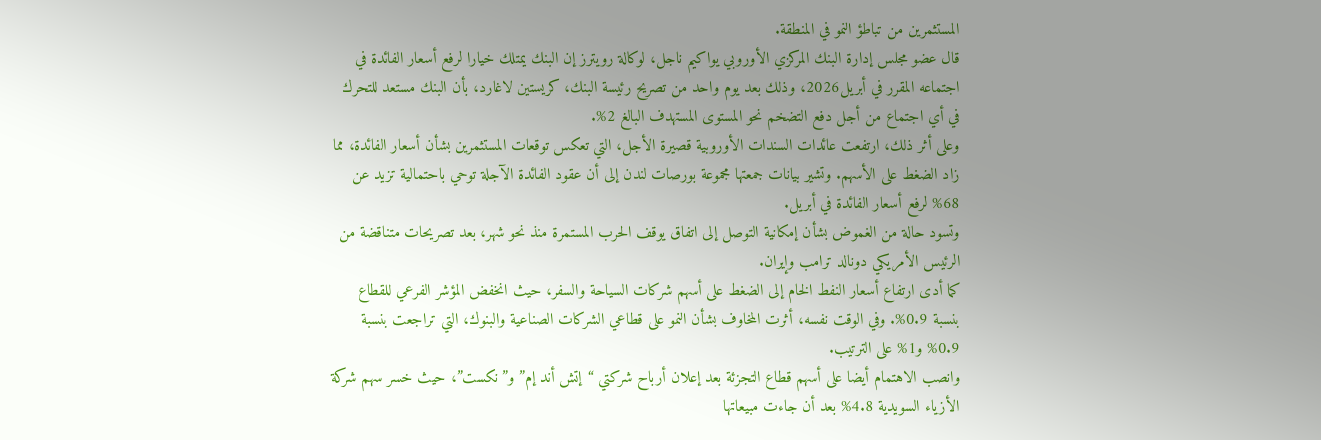المستثمرين من تباطؤ النمو في المنطقة.
قال عضو مجلس إدارة البنك المركزي الأوروبي يواكيم ناجل، لوكالة رويترز إن البنك يمتلك خيارا لرفع أسعار الفائدة في اجتماعه المقرر في أبريل2026، وذلك بعد يوم واحد من تصريح رئيسة البنك، كريستين لاغارد، بأن البنك مستعد للتحرك في أي اجتماع من أجل دفع التضخم نحو المستوى المستهدف البالغ 2%.
وعلى أثر ذلك، ارتفعت عائدات السندات الأوروبية قصيرة الأجل، التي تعكس توقعات المستثمرين بشأن أسعار الفائدة، مما زاد الضغط على الأسهم. وتشير بيانات جمعتها مجموعة بورصات لندن إلى أن عقود الفائدة الآجلة توحي باحتمالية تزيد عن 68% لرفع أسعار الفائدة في أبريل.
وتسود حالة من الغموض بشأن إمكانية التوصل إلى اتفاق يوقف الحرب المستمرة منذ نحو شهر، بعد تصريحات متناقضة من الرئيس الأمريكي دونالد ترامب وإيران.
كما أدى ارتفاع أسعار النفط الخام إلى الضغط على أسهم شركات السياحة والسفر، حيث انخفض المؤشر الفرعي للقطاع بنسبة 0.9%. وفي الوقت نفسه، أثرت المخاوف بشأن النمو على قطاعي الشركات الصناعية والبنوك، التي تراجعت بنسبة 0.9% و1% على الترتيب.
وانصب الاهتمام أيضا على أسهم قطاع التجزئة بعد إعلان أرباح شركتي “إتش أند إم” و”نكست”، حيث خسر سهم شركة الأزياء السويدية 4.8% بعد أن جاءت مبيعاتها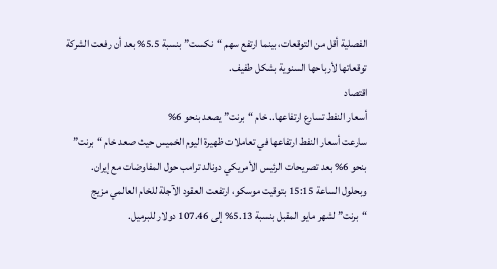الفصلية أقل من التوقعات، بينما ارتفع سهم “نكست” بنسبة 5.5% بعد أن رفعت الشركة توقعاتها لأرباحها السنوية بشكل طفيف.
اقتصاد
أسعار النفط تسارع ارتفاعها.. خام “برنت” يصعد بنحو 6%
سارعت أسعار النفط ارتفاعها في تعاملات ظهيرة اليوم الخميس حيث صعد خام “برنت” بنحو 6% بعد تصريحات الرئيس الأمريكي دونالد ترامب حول المفاوضات مع إيران.
وبحلول الساعة 15:15 بتوقيت موسكو، ارتفعت العقود الآجلة للخام العالمي مزيج “برنت” لشهر مايو المقبل بنسبة 5.13% إلى 107.46 دولار للبرميل.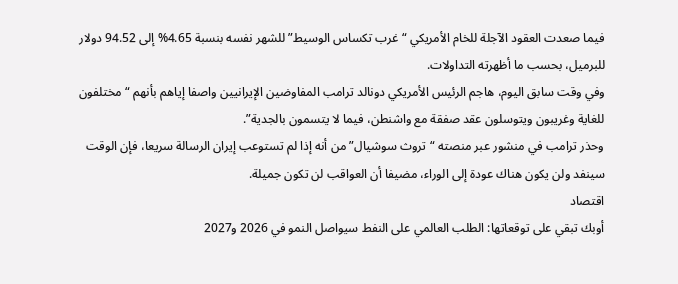فيما صعدت العقود الآجلة للخام الأمريكي “غرب تكساس الوسيط” للشهر نفسه بنسبة 4.65% إلى 94.52 دولار للبرميل، بحسب ما أظهرته التداولات.
وفي وقت سابق اليوم، هاجم الرئيس الأمريكي دونالد ترامب المفاوضين الإيرانيين واصفا إياهم بأنهم “مختلفون للغاية وغريبون ويتوسلون عقد صفقة مع واشنطن، فيما لا يتسمون بالجدية”.
وحذر ترامب في منشور عبر منصته “تروث سوشيال” من أنه إذا لم تستوعب إيران الرسالة سريعا، فإن الوقت سينفد ولن يكون هناك عودة إلى الوراء، مضيفا أن العواقب لن تكون جميلة.
اقتصاد
أوبك تبقي على توقعاتها: الطلب العالمي على النفط سيواصل النمو في 2026 و2027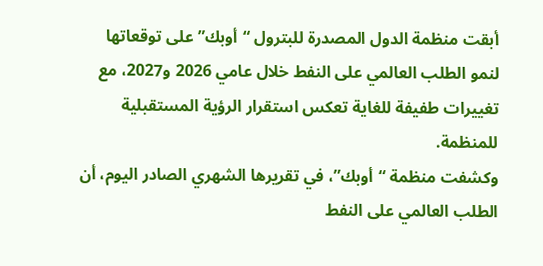أبقت منظمة الدول المصدرة للبترول “أوبك” على توقعاتها لنمو الطلب العالمي على النفط خلال عامي 2026 و2027، مع تغييرات طفيفة للغاية تعكس استقرار الرؤية المستقبلية للمنظمة.
وكشفت منظمة “أوبك”، في تقريرها الشهري الصادر اليوم، أن الطلب العالمي على النفط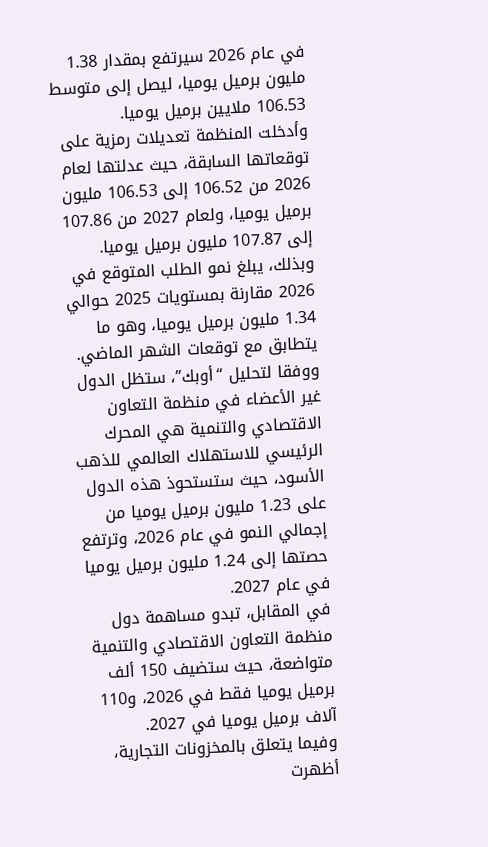في عام 2026 سيرتفع بمقدار 1.38 مليون برميل يوميا، ليصل إلى متوسط 106.53 ملايين برميل يوميا.
وأدخلت المنظمة تعديلات رمزية على توقعاتها السابقة، حيث عدلتها لعام 2026 من 106.52 إلى 106.53 مليون برميل يوميا، ولعام 2027 من 107.86 إلى 107.87 مليون برميل يوميا. وبذلك، يبلغ نمو الطلب المتوقع في 2026 مقارنة بمستويات 2025 حوالي 1.34 مليون برميل يوميا، وهو ما يتطابق مع توقعات الشهر الماضي.
ووفقا لتحليل “أوبك”، ستظل الدول غير الأعضاء في منظمة التعاون الاقتصادي والتنمية هي المحرك الرئيسي للاستهلاك العالمي للذهب الأسود، حيث ستستحوذ هذه الدول على 1.23 مليون برميل يوميا من إجمالي النمو في عام 2026، وترتفع حصتها إلى 1.24 مليون برميل يوميا في عام 2027.
في المقابل، تبدو مساهمة دول منظمة التعاون الاقتصادي والتنمية متواضعة، حيث ستضيف 150 ألف برميل يوميا فقط في 2026، و110 آلاف برميل يوميا في 2027.
وفيما يتعلق بالمخزونات التجارية، أظهرت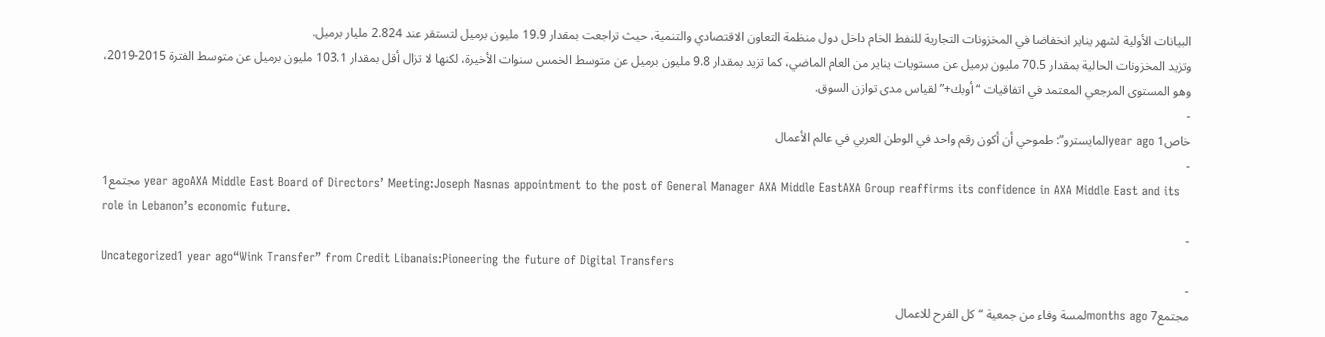البيانات الأولية لشهر يناير انخفاضا في المخزونات التجارية للنفط الخام داخل دول منظمة التعاون الاقتصادي والتنمية، حيث تراجعت بمقدار 19.9 مليون برميل لتستقر عند 2.824 مليار برميل.
وتزيد المخزونات الحالية بمقدار 70.5 مليون برميل عن مستويات يناير من العام الماضي، كما تزيد بمقدار 9.8 مليون برميل عن متوسط الخمس سنوات الأخيرة، لكنها لا تزال أقل بمقدار 103.1 مليون برميل عن متوسط الفترة 2015-2019، وهو المستوى المرجعي المعتمد في اتفاقيات “أوبك+” لقياس مدى توازن السوق.
-
خاص1 year agoالمايسترو”: طموحي أن أكون رقم واحد في الوطن العربي في عالم الأعمال
-
مجتمع1 year agoAXA Middle East Board of Directors’ Meeting:Joseph Nasnas appointment to the post of General Manager AXA Middle EastAXA Group reaffirms its confidence in AXA Middle East and its role in Lebanon’s economic future.
-
Uncategorized1 year ago“Wink Transfer” from Credit Libanais:Pioneering the future of Digital Transfers
-
مجتمع7 months agoلمسة وفاء من جمعية “كل الفرح للاعمال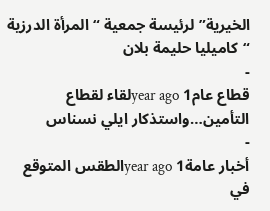الخيرية” لرئيسة جمعية “المرأة الدرزية “كاميليا حليمة بلان
-
قطاع عام1 year agoلقاء لقطاع التأمين…واستذكار ايلي نسناس
-
أخبار عامة1 year agoالطقس المتوقع في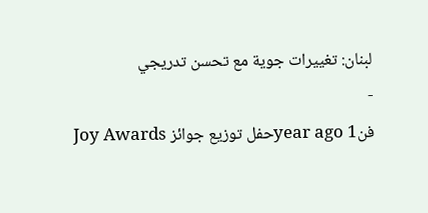لبنان: تغييرات جوية مع تحسن تدريجي
-
فن1 year agoحفل توزيع جوائز Joy Awards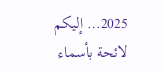2025… إليكم لائحة بأسماء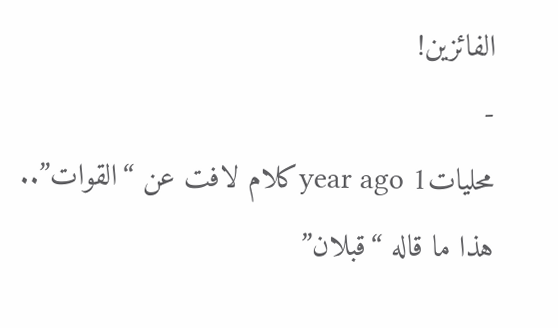الفائزين!
-
محليات1 year agoكلام لافت عن “القوات”.. هذا ما قاله “قبلان”